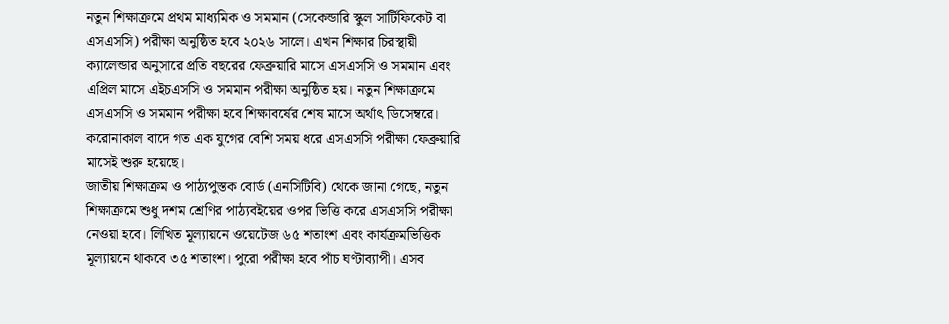নতুন শিক্ষাক্রমে প্রথম মাধ্যমিক ও সমমান (সেকেন্ডারি স্কুল সার্টিফিকেট বা এসএসসি) পরীক্ষা অনুষ্ঠিত হবে ২০২৬ সালে। এখন শিক্ষার চিরস্থায়ী ক্যালেন্ডার অনুসারে প্রতি বছরের ফেব্রুয়ারি মাসে এসএসসি ও সমমান এবং এপ্রিল মাসে এইচএসসি ও সমমান পরীক্ষা অনুষ্ঠিত হয়। নতুন শিক্ষাক্রমে এসএসসি ও সমমান পরীক্ষা হবে শিক্ষাবর্ষের শেষ মাসে অর্থাৎ ডিসেম্বরে। করোনাকাল বাদে গত এক যুগের বেশি সময় ধরে এসএসসি পরীক্ষা ফেব্রুয়ারি মাসেই শুরু হয়েছে।
জাতীয় শিক্ষাক্রম ও পাঠ্যপুস্তক বোর্ড (এনসিটিবি) থেকে জানা গেছে, নতুন শিক্ষাক্রমে শুধু দশম শ্রেণির পাঠ্যবইয়ের ওপর ভিত্তি করে এসএসসি পরীক্ষা নেওয়া হবে। লিখিত মূল্যায়নে ওয়েটেজ ৬৫ শতাংশ এবং কার্যক্রমভিত্তিক মূল্যায়নে থাকবে ৩৫ শতাংশ। পুরো পরীক্ষা হবে পাঁচ ঘণ্টাব্যাপী। এসব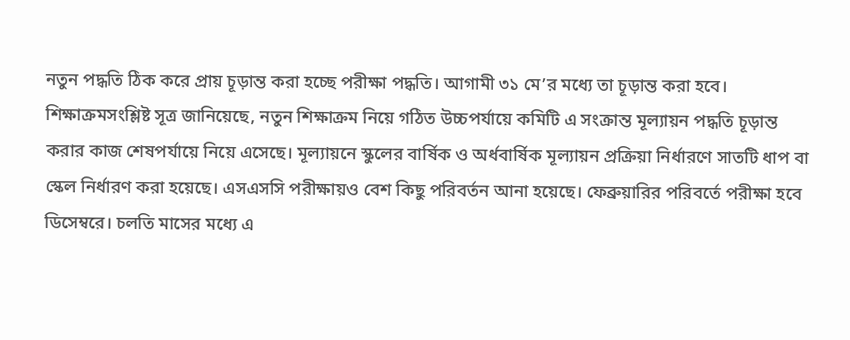নতুন পদ্ধতি ঠিক করে প্রায় চূড়ান্ত করা হচ্ছে পরীক্ষা পদ্ধতি। আগামী ৩১ মে’র মধ্যে তা চূড়ান্ত করা হবে।
শিক্ষাক্রমসংশ্লিষ্ট সূত্র জানিয়েছে, নতুন শিক্ষাক্রম নিয়ে গঠিত উচ্চপর্যায়ে কমিটি এ সংক্রান্ত মূল্যায়ন পদ্ধতি চূড়ান্ত করার কাজ শেষপর্যায়ে নিয়ে এসেছে। মূল্যায়নে স্কুলের বার্ষিক ও অর্ধবার্ষিক মূল্যায়ন প্রক্রিয়া নির্ধারণে সাতটি ধাপ বা স্কেল নির্ধারণ করা হয়েছে। এসএসসি পরীক্ষায়ও বেশ কিছু পরিবর্তন আনা হয়েছে। ফেব্রুয়ারির পরিবর্তে পরীক্ষা হবে ডিসেম্বরে। চলতি মাসের মধ্যে এ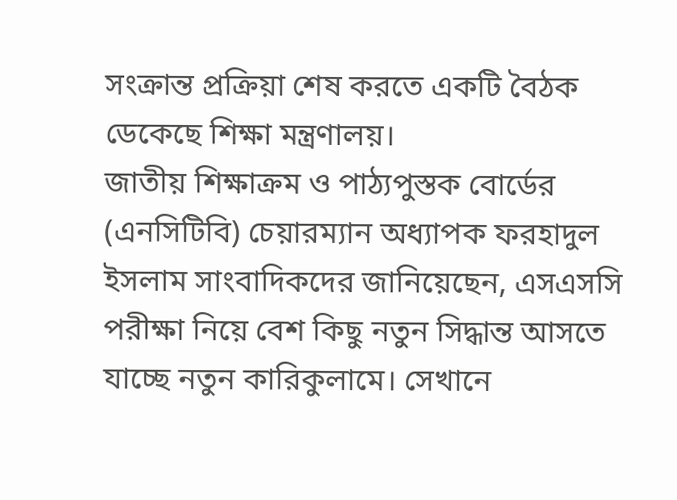সংক্রান্ত প্রক্রিয়া শেষ করতে একটি বৈঠক ডেকেছে শিক্ষা মন্ত্রণালয়।
জাতীয় শিক্ষাক্রম ও পাঠ্যপুস্তক বোর্ডের (এনসিটিবি) চেয়ারম্যান অধ্যাপক ফরহাদুল ইসলাম সাংবাদিকদের জানিয়েছেন, এসএসসি পরীক্ষা নিয়ে বেশ কিছু নতুন সিদ্ধান্ত আসতে যাচ্ছে নতুন কারিকুলামে। সেখানে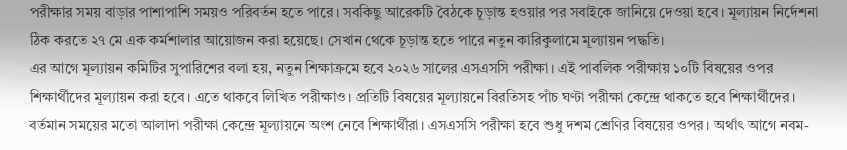পরীক্ষার সময় বাড়ার পাশাপাশি সময়ও পরিবর্তন হতে পারে। সবকিছু আরেকটি বৈঠকে চূড়ান্ত হওয়ার পর সবাইকে জানিয়ে দেওয়া হবে। মূল্যায়ন নির্দেশনা ঠিক করতে ২৭ মে এক কর্মশালার আয়োজন করা হয়েছে। সেখান থেকে চূড়ান্ত হতে পারে নতুন কারিকুলামে মূল্যায়ন পদ্ধতি।
এর আগে মূল্যায়ন কমিটির সুপারিশের বলা হয়, নতুন শিক্ষাক্রমে হবে ২০২৬ সালের এসএসসি পরীক্ষা। এই পাবলিক পরীক্ষায় ১০টি বিষয়ের ওপর শিক্ষার্থীদের মূল্যায়ন করা হবে। এতে থাকবে লিখিত পরীক্ষাও। প্রতিটি বিষয়ের মূল্যায়নে বিরতিসহ পাঁচ ঘণ্টা পরীক্ষা কেন্দ্রে থাকতে হবে শিক্ষার্থীদের। বর্তমান সময়ের মতো আলাদা পরীক্ষা কেন্দ্রে মূল্যায়নে অংশ নেবে শিক্ষার্থীরা। এসএসসি পরীক্ষা হবে শুধু দশম শ্রেণির বিষয়ের ওপর। অর্থাৎ আগে নবম-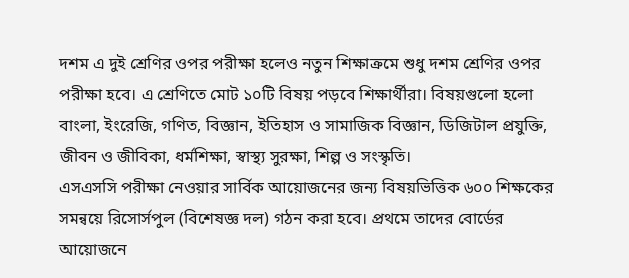দশম এ দুই শ্রেণির ওপর পরীক্ষা হলেও নতুন শিক্ষাক্রমে শুধু দশম শ্রেণির ওপর পরীক্ষা হবে। এ শ্রেণিতে মোট ১০টি বিষয় পড়বে শিক্ষার্থীরা। বিষয়গুলো হলো বাংলা, ইংরেজি, গণিত, বিজ্ঞান, ইতিহাস ও সামাজিক বিজ্ঞান, ডিজিটাল প্রযুক্তি, জীবন ও জীবিকা, ধর্মশিক্ষা, স্বাস্থ্য সুরক্ষা, শিল্প ও সংস্কৃতি।
এসএসসি পরীক্ষা নেওয়ার সার্বিক আয়োজনের জন্য বিষয়ভিত্তিক ৬০০ শিক্ষকের সমন্বয়ে রিসোর্সপুল (বিশেষজ্ঞ দল) গঠন করা হবে। প্রথমে তাদের বোর্ডের আয়োজনে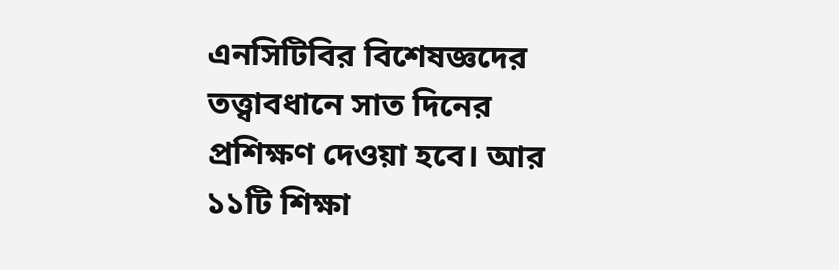এনসিটিবির বিশেষজ্ঞদের তত্ত্বাবধানে সাত দিনের প্রশিক্ষণ দেওয়া হবে। আর ১১টি শিক্ষা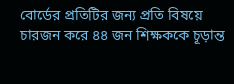বোর্ডের প্রতিটির জন্য প্রতি বিষয়ে চারজন করে ৪৪ জন শিক্ষককে চূড়ান্ত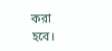করা হবে।